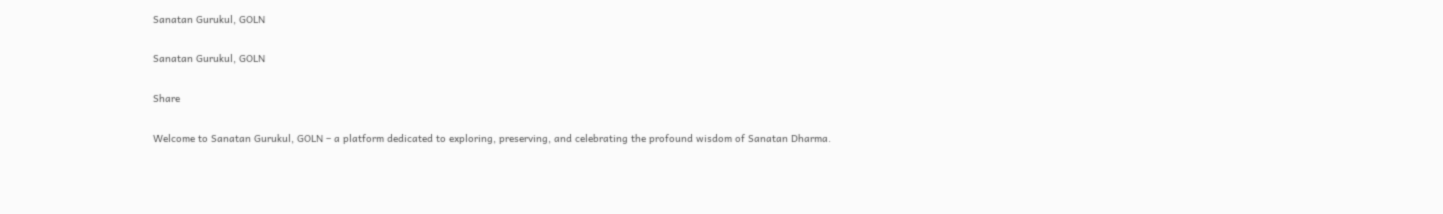Sanatan Gurukul, GOLN

Sanatan Gurukul, GOLN

Share

Welcome to Sanatan Gurukul, GOLN – a platform dedicated to exploring, preserving, and celebrating the profound wisdom of Sanatan Dharma.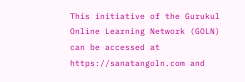This initiative of the Gurukul Online Learning Network (GOLN) can be accessed at https://sanatangoln.com and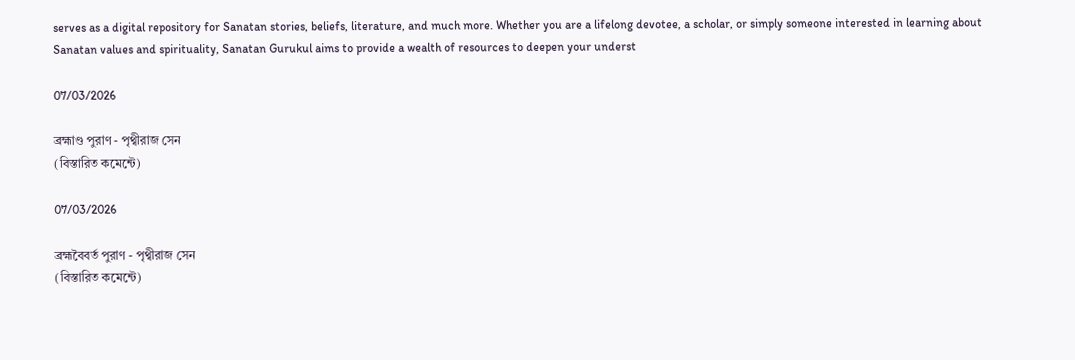serves as a digital repository for Sanatan stories, beliefs, literature, and much more. Whether you are a lifelong devotee, a scholar, or simply someone interested in learning about Sanatan values and spirituality, Sanatan Gurukul aims to provide a wealth of resources to deepen your underst

07/03/2026

ব্রহ্মাণ্ড পুরাণ - পৃথ্বীরাজ সেন
(বিস্তারিত কমেন্টে)

07/03/2026

ব্রহ্মবৈবর্ত পুরাণ - পৃথ্বীরাজ সেন
(বিস্তারিত কমেন্টে)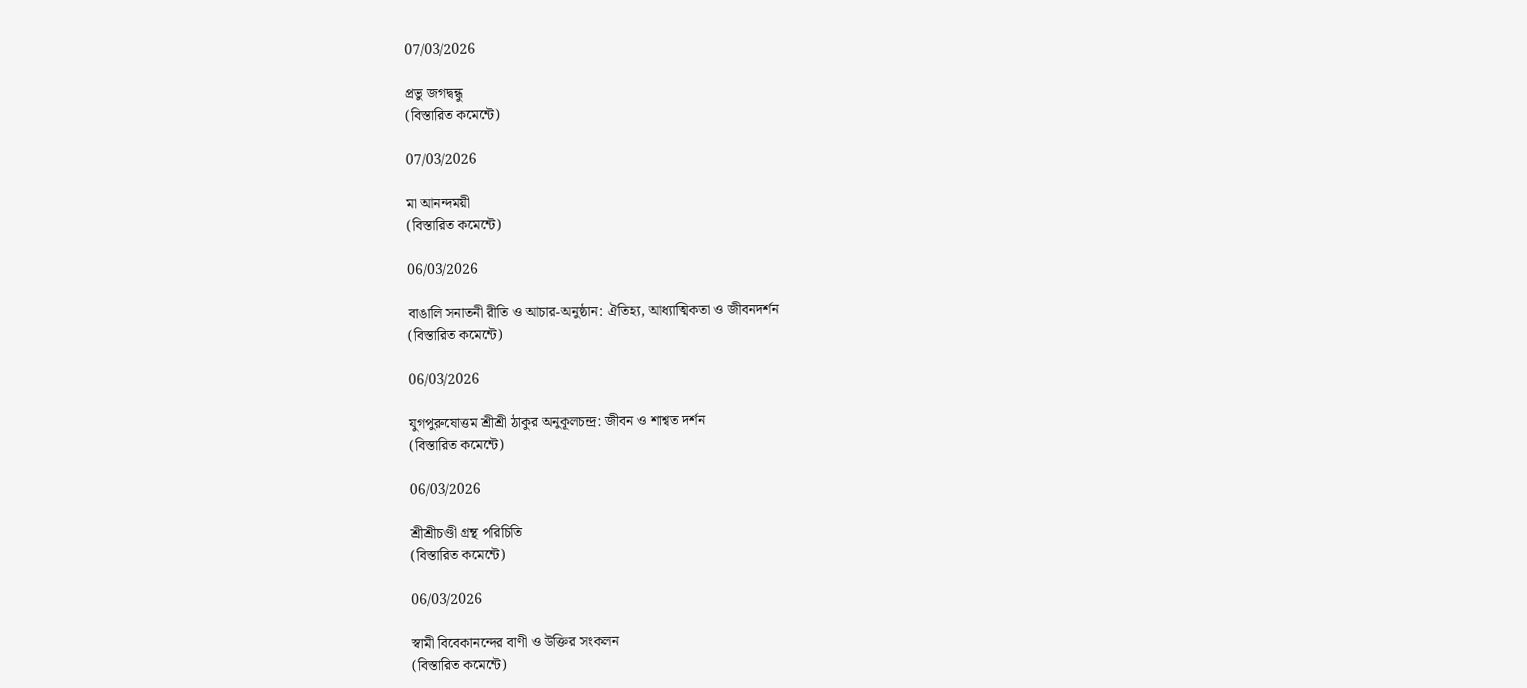07/03/2026

প্রভু জগদ্বন্ধু
(বিস্তারিত কমেন্টে)

07/03/2026

মা আনন্দময়ী
(বিস্তারিত কমেন্টে)

06/03/2026

বাঙালি সনাতনী রীতি ও আচার-অনুষ্ঠান: ঐতিহ্য, আধ্যাত্মিকতা ও জীবনদর্শন
(বিস্তারিত কমেন্টে)

06/03/2026

যুগপুরুষোত্তম শ্রীশ্রী ঠাকুর অনুকূলচন্দ্র: জীবন ও শাশ্বত দর্শন
(বিস্তারিত কমেন্টে)

06/03/2026

শ্রীশ্রীচণ্ডী গ্রন্থ পরিচিতি
(বিস্তারিত কমেন্টে)

06/03/2026

স্বামী বিবেকানন্দের বাণী ও উক্তির সংকলন
(বিস্তারিত কমেন্টে)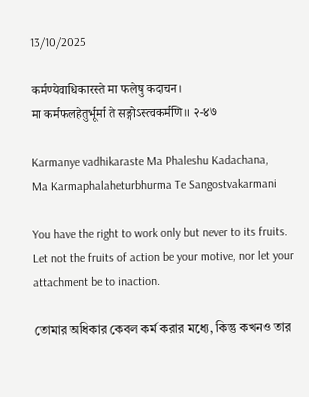13/10/2025

कर्मण्येवाधिकारस्ते मा फलेषु कदाचन।
मा कर्मफलहेतुर्भूर्मा ते सङ्गोऽस्त्वकर्मणि॥ २-४७

Karmanye vadhikaraste Ma Phaleshu Kadachana,
Ma Karmaphalaheturbhurma Te Sangostvakarmani

You have the right to work only but never to its fruits.
Let not the fruits of action be your motive, nor let your attachment be to inaction.

তোমার অধিকার কেবল কর্ম করার মধ্যে, কিন্তু কখনও তার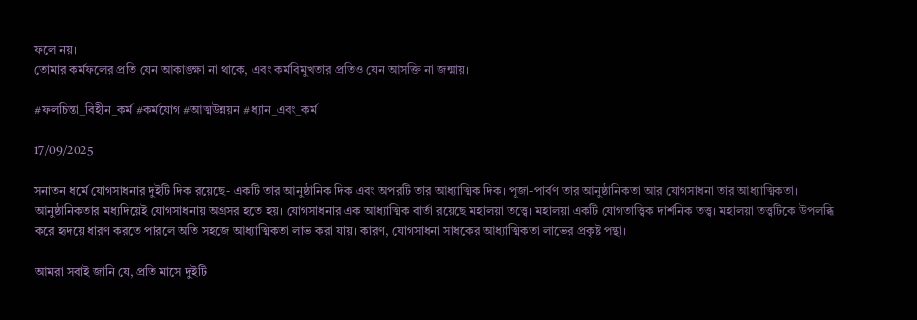ফলে নয়।
তোমার কর্মফলের প্রতি যেন আকাঙ্ক্ষা না থাকে, এবং কর্মবিমুখতার প্রতিও যেন আসক্তি না জন্মায়।

#ফলচিন্তা_বিহীন_কর্ম #কর্মযোগ #আত্মউন্নয়ন #ধ্যান_এবং_কর্ম

17/09/2025

সনাতন ধর্মে যোগসাধনার দুইটি দিক রয়েছে- একটি তার আনুষ্ঠানিক দিক এবং অপরটি তার আধ্যাত্মিক দিক। পূজা-পার্বণ তার আনুষ্ঠানিকতা আর যোগসাধনা তার আধ্যাত্মিকতা। আনুষ্ঠানিকতার মধ্যদিয়েই যোগসাধনায় অগ্রসর হতে হয়। যোগসাধনার এক আধ্যাত্মিক বার্তা রয়েছে মহালয়া তত্ত্বে। মহালয়া একটি যোগতাত্ত্বিক দার্শনিক তত্ত্ব। মহালয়া তত্ত্বটিকে উপলব্ধি করে হৃদয়ে ধারণ করতে পারলে অতি সহজে আধ্যাত্মিকতা লাভ করা যায়। কারণ, যোগসাধনা সাধকের আধ্যাত্মিকতা লাভের প্রকৃষ্ট পন্থা।

আমরা সবাই জানি যে, প্রতি মাসে দুইটি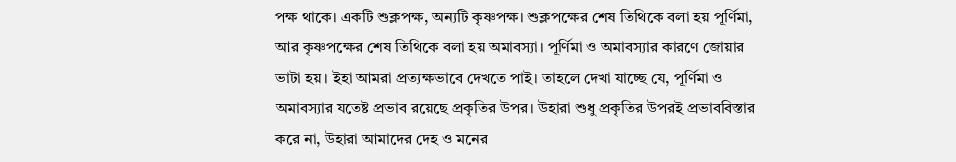পক্ষ থাকে। একটি শুক্লপক্ষ, অন্যটি কৃষ্ণপক্ষ। শুক্লপক্ষের শেষ তিথিকে বলা হয় পূর্ণিমা, আর কৃষ্ণপক্ষের শেষ তিথিকে বলা হয় অমাবস্যা। পূর্ণিমা ও অমাবস্যার কারণে জোয়ার ভাটা হয়। ইহা আমরা প্রত্যক্ষভাবে দেখতে পাই। তাহলে দেখা যাচ্ছে যে, পূর্ণিমা ও অমাবস্যার যতেষ্ট প্রভাব রয়েছে প্রকৃতির উপর। উহারা শুধু প্রকৃতির উপরই প্রভাববিস্তার করে না, উহারা আমাদের দেহ ও মনের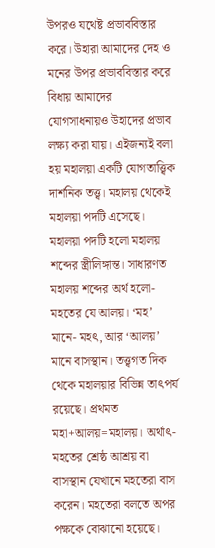উপরও যথেষ্ট প্রভাববিস্তার করে। উহারা আমাদের দেহ ও মনের উপর প্রভাববিস্তার করে বিধায় আমাদের যোগসাধনায়ও উহাদের প্রভাব লক্ষ্য করা যায়। এইজন্যই বলা হয় মহালয়া একটি যোগতাত্ত্বিক দার্শনিক তত্ত্ব। মহালয় থেকেই মহালয়া পদটি এসেছে। মহালয়া পদটি হলো মহালয় শব্দের স্ত্রীলিঙ্গান্ত। সাধারণত মহালয় শব্দের অর্থ হলো- মহতের যে আলয়। ‘মহ’ মানে- মহৎ, আর ‘আলয়’ মানে বাসস্থান। তত্ত্বগত দিক থেকে মহালয়ার বিভিন্ন তাৎপর্য রয়েছে। প্রথমত মহা+আলয়=মহালয়। অর্থাৎ- মহতের শ্রেষ্ঠ আশ্রয় বা বাসস্থান যেখানে মহতেরা বাস করেন। মহতেরা বলতে অপর পক্ষকে বোঝানো হয়েছে।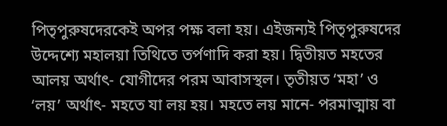পিতৃপুরুষদেরকেই অপর পক্ষ বলা হয়। এইজন্যই পিতৃপুরুষদের উদ্দেশ্যে মহালয়া তিথিতে তর্পণাদি করা হয়। দ্বিতীয়ত মহতের আলয় অর্থাৎ- যোগীদের পরম আবাসস্থল। তৃতীয়ত ‘মহা’ ও ‘লয়’ অর্থাৎ- মহতে যা লয় হয়। মহতে লয় মানে- পরমাত্মায় বা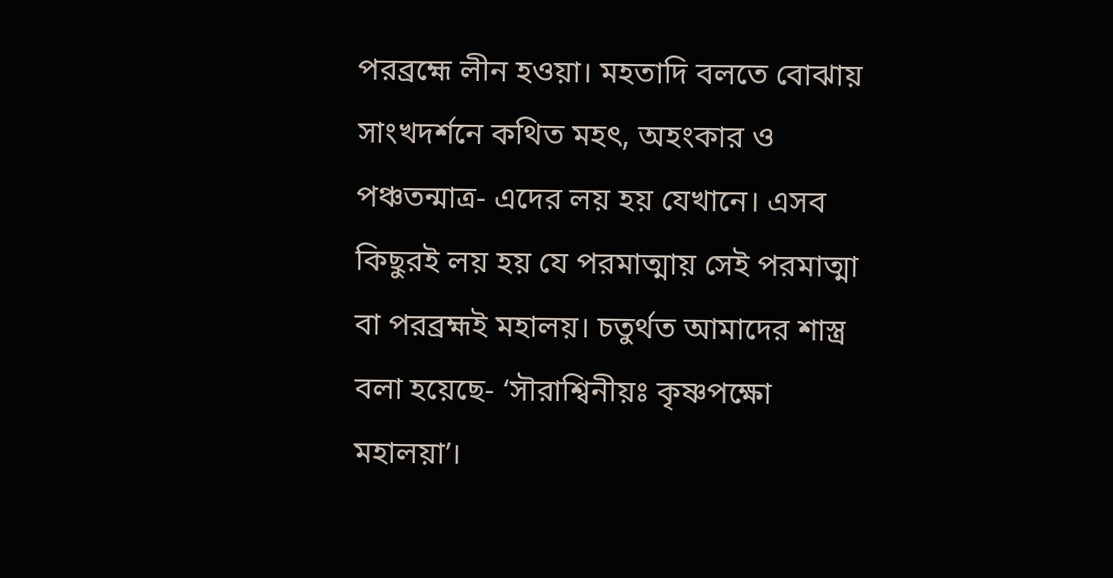পরব্রহ্মে লীন হওয়া। মহতাদি বলতে বোঝায় সাংখদর্শনে কথিত মহৎ, অহংকার ও পঞ্চতন্মাত্র- এদের লয় হয় যেখানে। এসব কিছুরই লয় হয় যে পরমাত্মায় সেই পরমাত্মা বা পরব্রহ্মই মহালয়। চতুর্থত আমাদের শাস্ত্র বলা হয়েছে- ‘সৗরাশ্বিনীয়ঃ কৃষ্ণপক্ষো মহালয়া’।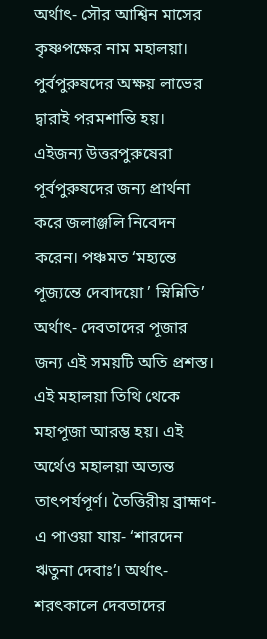অর্থাৎ- সৌর আশ্বিন মাসের কৃষ্ণপক্ষের নাম মহালয়া। পুর্বপুরুষদের অক্ষয় লাভের দ্বারাই পরমশান্তি হয়। এইজন্য উত্তরপুরুষেরা পূর্বপুরুষদের জন্য প্রার্থনা করে জলাঞ্জলি নিবেদন করেন। পঞ্চমত ‘মহ্যন্তে পূজ্যন্তে দেবাদয়ো ’ স্নিন্নিতি’ অর্থাৎ- দেবতাদের পূজার জন্য এই সময়টি অতি প্রশস্ত। এই মহালয়া তিথি থেকে মহাপূজা আরম্ভ হয়। এই অর্থেও মহালয়া অত্যন্ত তাৎপর্যপূর্ণ। তৈত্তিরীয় ব্রাহ্মণ-এ পাওয়া যায়- ‘শারদেন ঋতুনা দেবাঃ’। অর্থাৎ- শরৎকালে দেবতাদের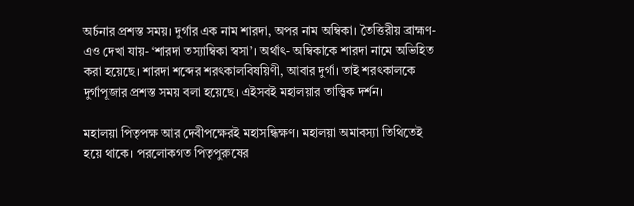অর্চনার প্রশস্ত সময়। দুর্গার এক নাম শারদা, অপর নাম অম্বিকা। তৈত্তিরীয় ব্রাহ্মণ-এও দেখা যায়- ‘শারদা তস্যাম্বিকা স্বসা’। অর্থাৎ- অম্বিকাকে শারদা নামে অভিহিত করা হয়েছে। শারদা শব্দের শরৎকালবিষয়িণী, আবার দুর্গা। তাই শরৎকালকে দুর্গাপূজার প্রশস্ত সময় বলা হয়েছে। এইসবই মহালয়ার তাত্ত্বিক দর্শন।

মহালয়া পিতৃপক্ষ আর দেবীপক্ষেরই মহাসন্ধিক্ষণ। মহালয়া অমাবস্যা তিথিতেই হয়ে থাকে। পরলোকগত পিতৃপুরুষের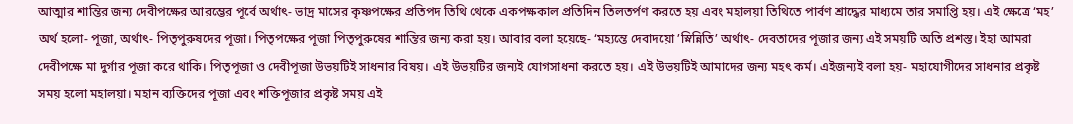আত্মার শান্তির জন্য দেবীপক্ষের আরম্ভের পূর্বে অর্থাৎ- ভাদ্র মাসের কৃষ্ণপক্ষের প্রতিপদ তিথি থেকে একপক্ষকাল প্রতিদিন তিলতর্পণ করতে হয় এবং মহালয়া তিথিতে পার্বণ শ্রাদ্ধের মাধ্যমে তার সমাপ্তি হয়। এই ক্ষেত্রে ‘মহ’ অর্থ হলো- পূজা, অর্থাৎ- পিতৃপুরুষদের পূজা। পিতৃপক্ষের পূজা পিতৃপুরুষের শান্তির জন্য করা হয়। আবার বলা হয়েছে- ‘মহ্যন্তে দেবাদয়ো ’স্নিন্নিতি’ অর্থাৎ- দেবতাদের পূজার জন্য এই সময়টি অতি প্রশস্ত। ইহা আমরা দেবীপক্ষে মা দুর্গার পূজা করে থাকি। পিতৃপূজা ও দেবীপূজা উভয়টিই সাধনার বিষয়। এই উভয়টির জন্যই যোগসাধনা করতে হয়। এই উভয়টিই আমাদের জন্য মহৎ কর্ম। এইজন্যই বলা হয়- মহাযোগীদের সাধনার প্রকৃষ্ট সময় হলো মহালয়া। মহান ব্যক্তিদের পূজা এবং শক্তিপূজার প্রকৃষ্ট সময় এই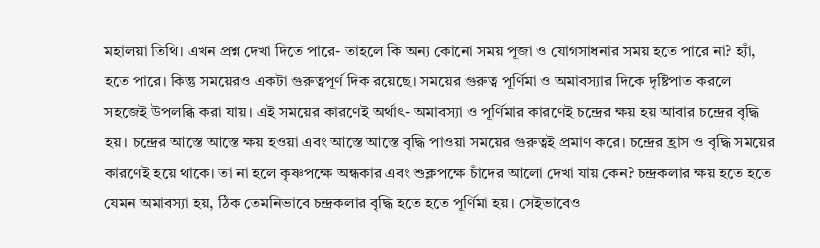মহালয়া তিথি। এখন প্রশ্ন দেখা দিতে পারে- তাহলে কি অন্য কোনো সময় পূজা ও যোগসাধনার সময় হতে পারে না? হ্যাঁ, হতে পারে। কিন্তু সময়েরও একটা গুরুত্বপূর্ণ দিক রয়েছে। সময়ের গুরুত্ব পূর্ণিমা ও অমাবস্যার দিকে দৃষ্টিপাত করলে সহজেই উপলব্ধি করা যায়। এই সময়ের কারণেই অর্থাৎ- অমাবস্যা ও পূর্ণিমার কারণেই চন্দ্রের ক্ষয় হয় আবার চন্দ্রের বৃদ্ধি হয়। চন্দ্রের আস্তে আস্তে ক্ষয় হওয়া এবং আস্তে আস্তে বৃদ্ধি পাওয়া সময়ের গুরুত্বই প্রমাণ করে। চন্দ্রের হ্রাস ও বৃদ্ধি সময়ের কারণেই হয়ে থাকে। তা না হলে কৃষ্ণপক্ষে অন্ধকার এবং শুক্লপক্ষে চাঁদের আলো দেখা যায় কেন? চন্দ্রকলার ক্ষয় হতে হতে যেমন অমাবস্যা হয়, ঠিক তেমনিভাবে চন্দ্রকলার বৃদ্ধি হতে হতে পূর্ণিমা হয়। সেইভাবেও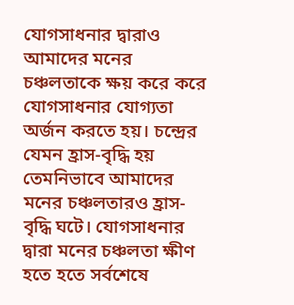যোগসাধনার দ্বারাও আমাদের মনের চঞ্চলতাকে ক্ষয় করে করে যোগসাধনার যোগ্যতা অর্জন করতে হয়। চন্দ্রের যেমন হ্রাস-বৃদ্ধি হয় তেমনিভাবে আমাদের মনের চঞ্চলতারও হ্রাস-বৃদ্ধি ঘটে। যোগসাধনার দ্বারা মনের চঞ্চলতা ক্ষীণ হতে হতে সর্বশেষে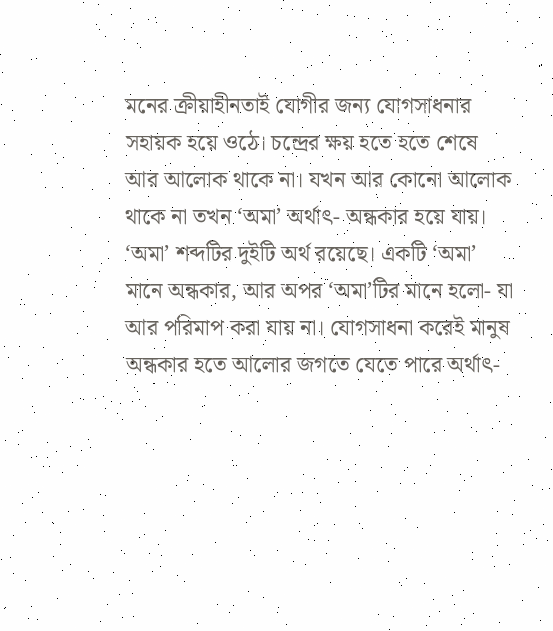মনের ক্রীয়াহীনতাই যোগীর জন্য যোগসাধনার সহায়ক হয়ে ওঠে। চন্দ্রের ক্ষয় হতে হতে শেষে আর আলোক থাকে না। যখন আর কোনো আলোক থাকে না তখন ‘অমা’ অর্থাৎ- অন্ধকার হয়ে যায়। ‘অমা’ শব্দটির দুইটি অর্থ রয়েছে। একটি ‘অমা’ মানে অন্ধকার, আর অপর ‘অমা’টির মানে হলো- যা আর পরিমাপ করা যায় না। যোগসাধনা করেই মানুষ অন্ধকার হতে আলোর জগতে যেতে পারে অর্থাৎ-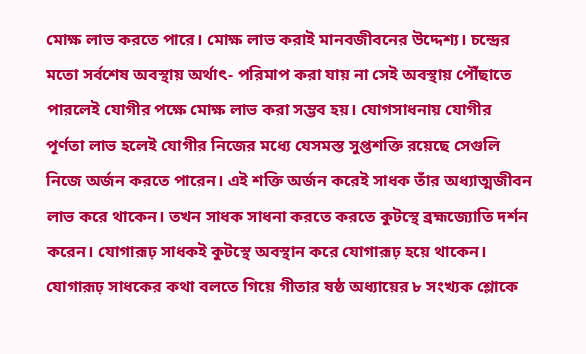মোক্ষ লাভ করতে পারে। মোক্ষ লাভ করাই মানবজীবনের উদ্দেশ্য। চন্দ্রের মতো সর্বশেষ অবস্থায় অর্থাৎ- পরিমাপ করা যায় না সেই অবস্থায় পৌঁছাতে পারলেই যোগীর পক্ষে মোক্ষ লাভ করা সম্ভব হয়। যোগসাধনায় যোগীর পূর্ণতা লাভ হলেই যোগীর নিজের মধ্যে যেসমস্ত সুপ্তশক্তি রয়েছে সেগুলি নিজে অর্জন করতে পারেন। এই শক্তি অর্জন করেই সাধক তাঁর অধ্যাত্মজীবন লাভ করে থাকেন। তখন সাধক সাধনা করতে করতে কুটস্থে ব্রহ্মজ্যোতি দর্শন করেন। যোগারূঢ় সাধকই কুটস্থে অবস্থান করে যোগারূঢ় হয়ে থাকেন। যোগারূঢ় সাধকের কথা বলতে গিয়ে গীতার ষষ্ঠ অধ্যায়ের ৮ সংখ্যক শ্লোকে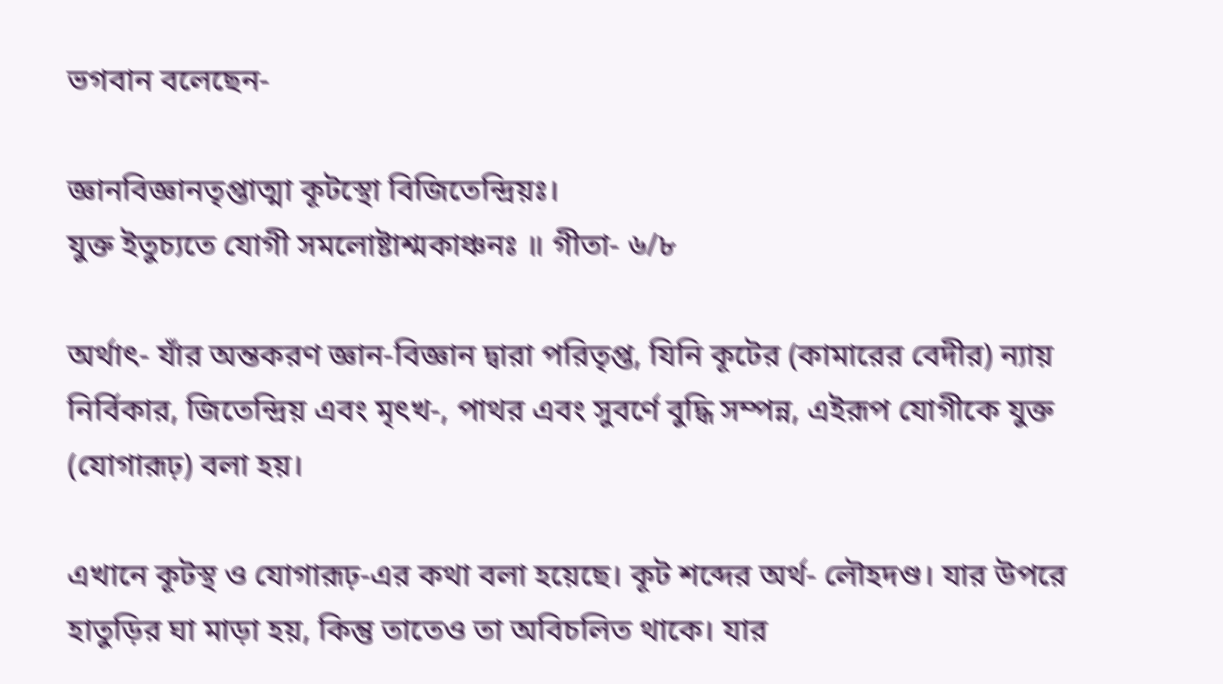ভগবান বলেছেন-

জ্ঞানবিজ্ঞানতৃপ্তাত্মা কূটস্থো বিজিতেন্দ্রিয়ঃ।
যুক্ত ইতুচ্যতে যোগী সমলোষ্টাশ্মকাঞ্চনঃ ॥ গীতা- ৬/৮

অর্থাৎ- যাঁর অন্তকরণ জ্ঞান-বিজ্ঞান দ্বারা পরিতৃপ্ত, যিনি কূটের (কামারের বেদীর) ন্যায় নির্বিকার, জিতেন্দ্রিয় এবং মৃৎখ-, পাথর এবং সুবর্ণে বুদ্ধি সম্পন্ন, এইরূপ যোগীকে যুক্ত (যোগারূঢ়) বলা হয়।

এখানে কূটস্থ ও যোগারূঢ়-এর কথা বলা হয়েছে। কূট শব্দের অর্থ- লৌহদণ্ড। যার উপরে হাতুড়ির ঘা মাড়া হয়, কিন্তু তাতেও তা অবিচলিত থাকে। যার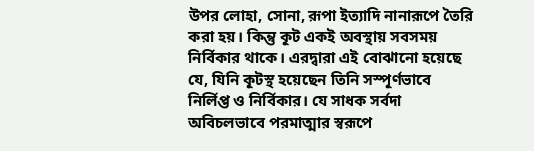উপর লোহা, সোনা, রূপা ইত্যাদি নানারূপে তৈরি করা হয়। কিন্তু কূট একই অবস্থায় সবসময় নির্বিকার থাকে। এরদ্বারা এই বোঝানো হয়েছে যে, যিনি কূটস্থ হয়েছেন তিনি সস্পূর্ণভাবে নির্লিপ্ত ও নির্বিকার। যে সাধক সর্বদা অবিচলভাবে পরমাত্মার স্বরূপে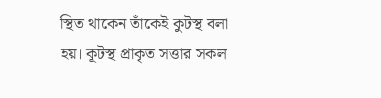স্থিত থাকেন তাঁকেই কুটস্থ বলা হয়। কূটস্থ প্রাকৃত সত্তার সকল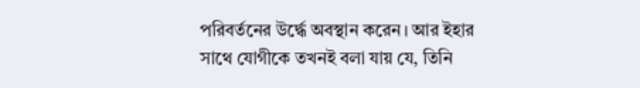পরিবর্তনের উর্দ্ধে অবস্থান করেন। আর ইহার সাথে যোগীকে তখনই বলা যায় যে, তিনি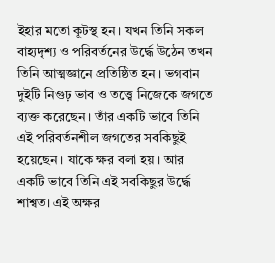ইহার মতো কূটস্থ হন। যখন তিনি সকল বাহ্যদৃশ্য ও পরিবর্তনের উর্দ্ধে উঠেন তখন তিনি আত্মজ্ঞানে প্রতিষ্ঠিত হন। ভগবান দুইটি নিগুঢ় ভাব ও তত্ত্বে নিজেকে জগতে ব্যক্ত করেছেন। তাঁর একটি ভাবে তিনি এই পরিবর্তনশীল জগতের সবকিছুই হয়েছেন। যাকে ক্ষর বলা হয়। আর একটি ভাবে তিনি এই সবকিছুর উর্দ্ধে শাশ্বত। এই অক্ষর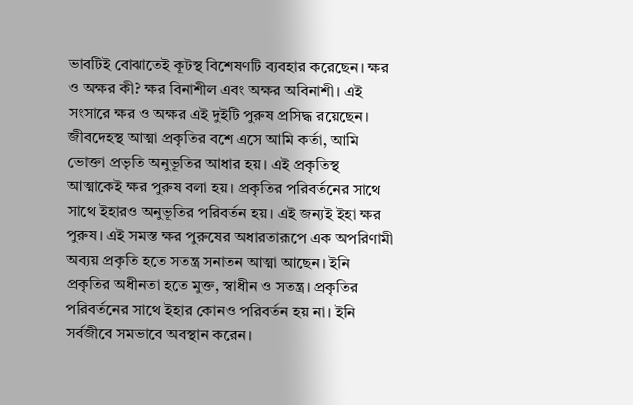ভাবটিই বোঝাতেই কূটস্থ বিশেষণটি ব্যবহার করেছেন। ক্ষর ও অক্ষর কী? ক্ষর বিনাশীল এবং অক্ষর অবিনাশী। এই সংসারে ক্ষর ও অক্ষর এই দুইটি পুরুষ প্রসিদ্ধ রয়েছেন। জীবদেহস্থ আত্মা প্রকৃতির বশে এসে আমি কর্তা, আমি ভোক্তা প্রভৃতি অনুভূতির আধার হয়। এই প্রকৃতিস্থ আত্মাকেই ক্ষর পুরুষ বলা হয়। প্রকৃতির পরিবর্তনের সাথে সাথে ইহারও অনুভূতির পরিবর্তন হয়। এই জন্যই ইহা ক্ষর পুরুষ। এই সমস্ত ক্ষর পুরুষের অধারতারূপে এক অপরিণামী অব্যয় প্রকৃতি হতে সতন্ত্র সনাতন আত্মা আছেন। ইনি প্রকৃতির অধীনতা হতে মুক্ত, স্বাধীন ও সতন্ত্র। প্রকৃতির পরিবর্তনের সাথে ইহার কোনও পরিবর্তন হয় না। ইনি সর্বজীবে সমভাবে অবস্থান করেন।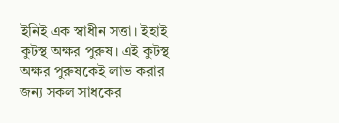ইনিই এক স্বাধীন সত্তা। ইহাই কুটস্থ অক্ষর পুরুষ। এই কুটস্থ অক্ষর পুরুষকেই লাভ করার জন্য সকল সাধকের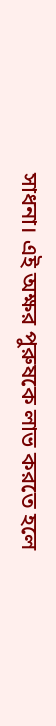সাধনা। এই অক্ষর পুরুষকে লাভ করতে হলে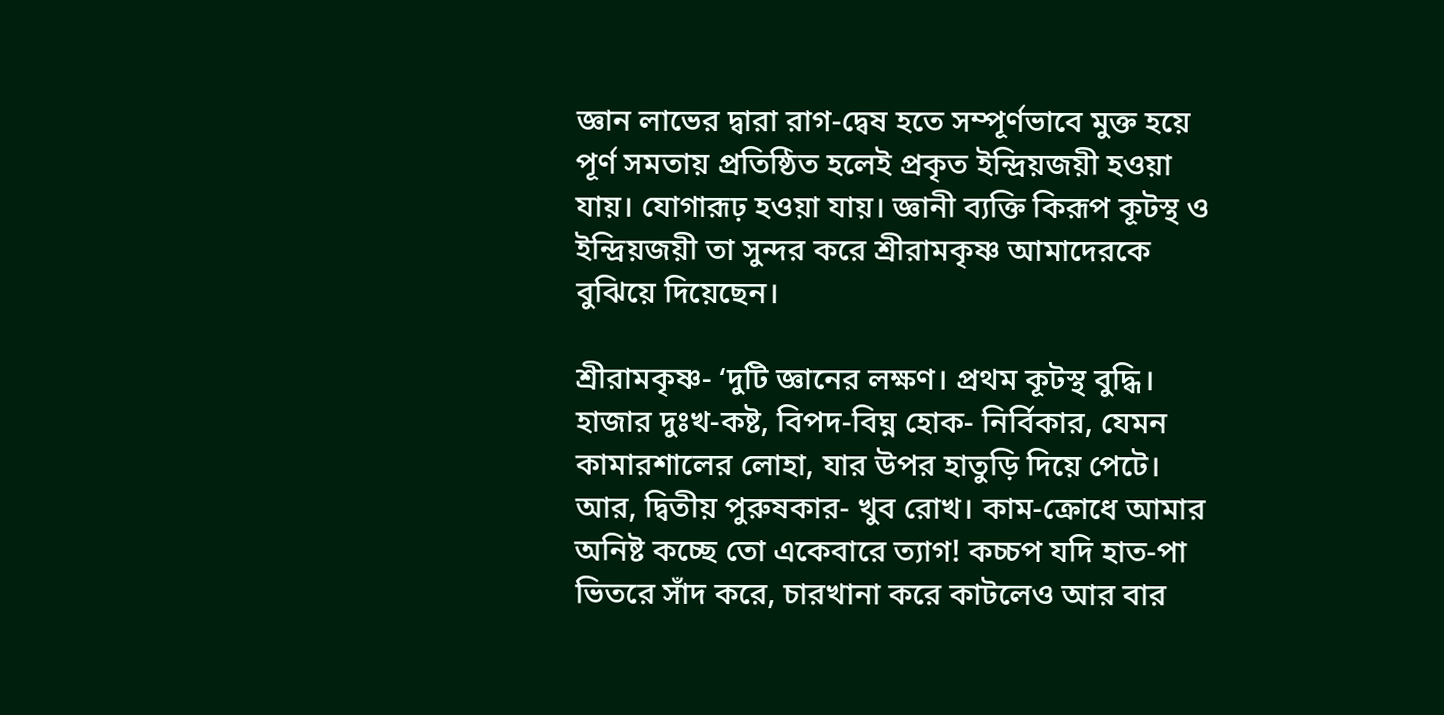জ্ঞান লাভের দ্বারা রাগ-দ্বেষ হতে সম্পূর্ণভাবে মুক্ত হয়ে পূর্ণ সমতায় প্রতিষ্ঠিত হলেই প্রকৃত ইন্দ্রিয়জয়ী হওয়া যায়। যোগারূঢ় হওয়া যায়। জ্ঞানী ব্যক্তি কিরূপ কূটস্থ ও ইন্দ্রিয়জয়ী তা সুন্দর করে শ্রীরামকৃষ্ণ আমাদেরকে বুঝিয়ে দিয়েছেন।

শ্রীরামকৃষ্ণ- ‘দুটি জ্ঞানের লক্ষণ। প্রথম কূটস্থ বুদ্ধি। হাজার দুঃখ-কষ্ট, বিপদ-বিঘ্ন হোক- নির্বিকার, যেমন কামারশালের লোহা, যার উপর হাতুড়ি দিয়ে পেটে। আর, দ্বিতীয় পুরুষকার- খুব রোখ। কাম-ক্রোধে আমার অনিষ্ট কচ্ছে তো একেবারে ত্যাগ! কচ্চপ যদি হাত-পা ভিতরে সাঁদ করে, চারখানা করে কাটলেও আর বার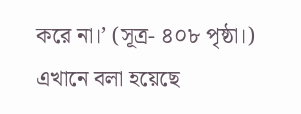করে না।’ (সূত্র- ৪০৮ পৃষ্ঠা।) এখানে বলা হয়েছে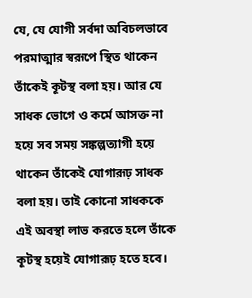যে, যে যোগী সর্বদা অবিচলভাবে পরমাত্মার স্বরূপে স্থিত থাকেন তাঁকেই কূটস্থ বলা হয়। আর যে সাধক ভোগে ও কর্মে আসক্ত না হয়ে সব সময় সঙ্কল্পত্যাগী হয়ে থাকেন তাঁকেই যোগারূঢ় সাধক বলা হয়। তাই কোনো সাধককে এই অবস্থা লাভ করতে হলে তাঁকে কূটস্থ হয়েই যোগারূঢ় হতে হবে।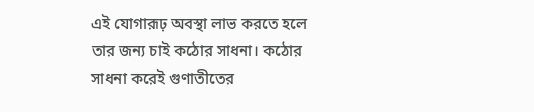এই যোগারূঢ় অবস্থা লাভ করতে হলে তার জন্য চাই কঠোর সাধনা। কঠোর সাধনা করেই গুণাতীতের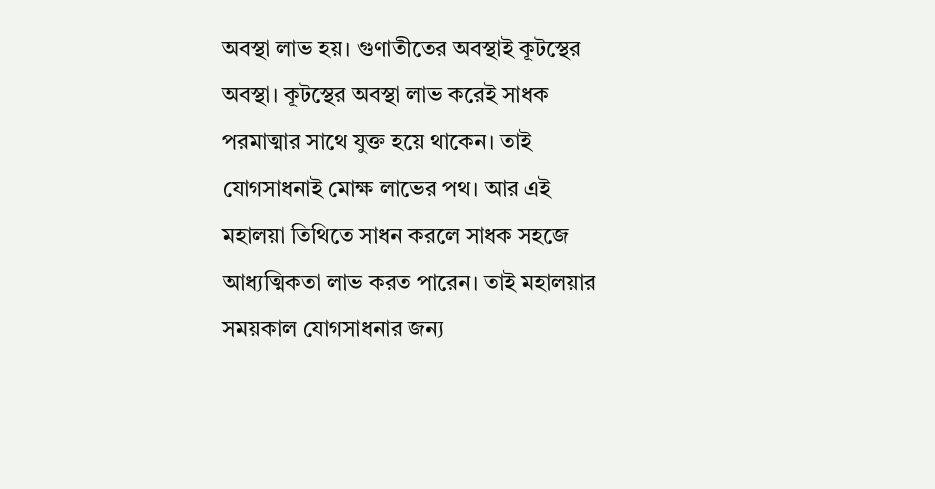অবস্থা লাভ হয়। গুণাতীতের অবস্থাই কূটস্থের অবস্থা। কূটস্থের অবস্থা লাভ করেই সাধক পরমাত্মার সাথে যুক্ত হয়ে থাকেন। তাই যোগসাধনাই মোক্ষ লাভের পথ। আর এই মহালয়া তিথিতে সাধন করলে সাধক সহজে আধ্যত্মিকতা লাভ করত পারেন। তাই মহালয়ার সময়কাল যোগসাধনার জন্য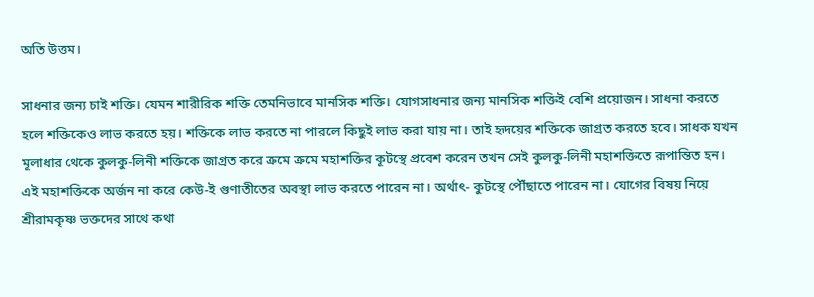অতি উত্তম।

সাধনার জন্য চাই শক্তি। যেমন শারীরিক শক্তি তেমনিভাবে মানসিক শক্তি। যোগসাধনার জন্য মানসিক শক্তিই বেশি প্রয়োজন। সাধনা করতে হলে শক্তিকেও লাভ করতে হয়। শক্তিকে লাভ করতে না পারলে কিছুই লাভ করা যায় না। তাই হৃদয়ের শক্তিকে জাগ্রত করতে হবে। সাধক যখন মূলাধার থেকে কুলকু-লিনী শক্তিকে জাগ্রত করে ক্রমে ক্রমে মহাশক্তির কূটস্থে প্রবেশ করেন তখন সেই কুলকু-লিনী মহাশক্তিতে রূপান্তিত হন। এই মহাশক্তিকে অর্জন না করে কেউ-ই গুণাতীতের অবস্থা লাভ করতে পারেন না। অর্থাৎ- কুটস্থে পৌঁছাতে পারেন না। যোগের বিষয় নিয়ে শ্রীরামকৃষ্ণ ভক্তদের সাথে কথা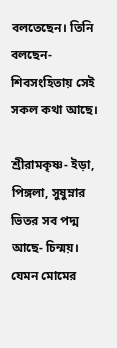বলতেছেন। তিনি বলছেন- শিবসংহিতায় সেই সকল কথা আছে।

শ্রীরামকৃষ্ণ- ইড়া, পিঙ্গলা, সুষুম্নার ভিতর সব পদ্ম আছে- চিন্ময়। যেমন মোমের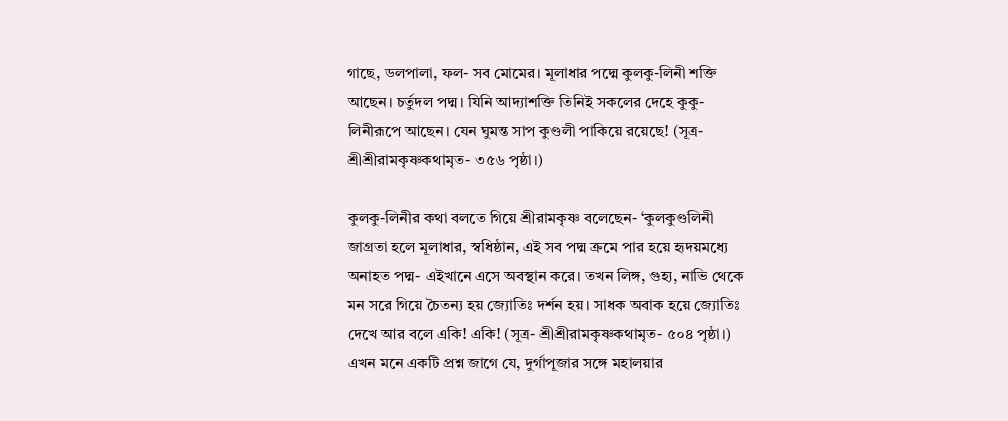গাছে, ডলপালা, ফল- সব মোমের। মূলাধার পদ্মে কুলকু-লিনী শক্তি আছেন। চর্তুদল পদ্ম। যিনি আদ্যাশক্তি তিনিই সকলের দেহে কুকু-লিনীরূপে আছেন। যেন ঘুমন্ত সাপ কুণ্ডলী পাকিয়ে রয়েছে! (সূত্র- শ্রীশ্রীরামকৃষ্ণকথামৃত- ৩৫৬ পৃষ্ঠা।)

কুলকু-লিনীর কথা বলতে গিয়ে শ্রীরামকৃষ্ণ বলেছেন- ‘কুলকুণ্ডলিনী জাগ্রতা হলে মূলাধার, স্বধিষ্ঠান, এই সব পদ্ম ক্রমে পার হয়ে হৃদয়মধ্যে অনাহত পদ্ম- এইখানে এসে অবস্থান করে। তখন লিঙ্গ, গুহ্য, নাভি থেকে মন সরে গিয়ে চৈতন্য হয় জ্যোতিঃ দর্শন হয়। সাধক অবাক হয়ে জ্যোতিঃ দেখে আর বলে একি! একি! (সূত্র- শ্রীশ্রীরামকৃষ্ণকথামৃত- ৫০৪ পৃষ্ঠা।)
এখন মনে একটি প্রশ্ন জাগে যে, দুর্গাপূজার সঙ্গে মহালয়ার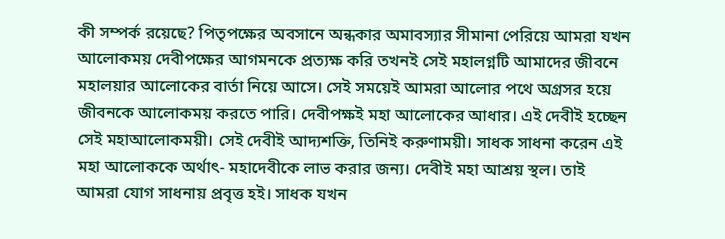কী সম্পর্ক রয়েছে? পিতৃপক্ষের অবসানে অন্ধকার অমাবস্যার সীমানা পেরিয়ে আমরা যখন আলোকময় দেবীপক্ষের আগমনকে প্রত্যক্ষ করি তখনই সেই মহালগ্নটি আমাদের জীবনে মহালয়ার আলোকের বার্তা নিয়ে আসে। সেই সময়েই আমরা আলোর পথে অগ্রসর হয়ে জীবনকে আলোকময় করতে পারি। দেবীপক্ষই মহা আলোকের আধার। এই দেবীই হচ্ছেন সেই মহাআলোকময়ী। সেই দেবীই আদ্যশক্তি, তিনিই করুণাময়ী। সাধক সাধনা করেন এই মহা আলোককে অর্থাৎ- মহাদেবীকে লাভ করার জন্য। দেবীই মহা আশ্রয় স্থল। তাই আমরা যোগ সাধনায় প্রবৃত্ত হই। সাধক যখন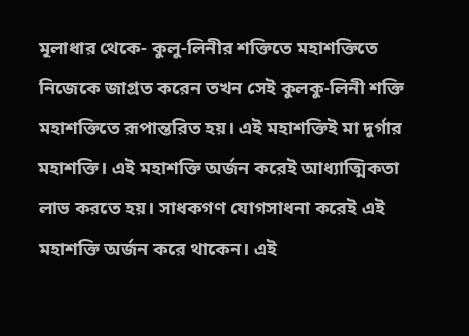মূলাধার থেকে- কুলু-লিনীর শক্তিতে মহাশক্তিতে নিজেকে জাগ্রত করেন তখন সেই কুলকু-লিনী শক্তি মহাশক্তিতে রূপান্তরিত হয়। এই মহাশক্তিই মা দুর্গার মহাশক্তি। এই মহাশক্তি অর্জন করেই আধ্যাত্মিকতা লাভ করতে হয়। সাধকগণ যোগসাধনা করেই এই মহাশক্তি অর্জন করে থাকেন। এই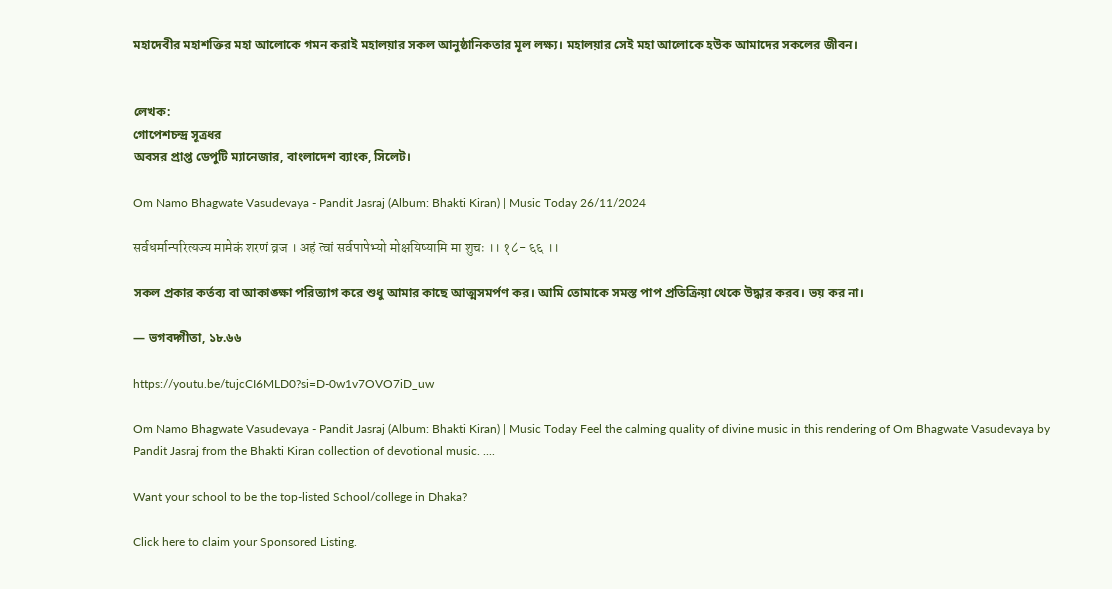মহাদেবীর মহাশক্তির মহা আলোকে গমন করাই মহালয়ার সকল আনুষ্ঠানিকতার মূল লক্ষ্য। মহালয়ার সেই মহা আলোকে হউক আমাদের সকলের জীবন।


লেখক:
গোপেশচন্দ্র সূত্রধর
অবসর প্রাপ্ত ডেপুটি ম্যানেজার, বাংলাদেশ ব্যাংক, সিলেট।

Om Namo Bhagwate Vasudevaya - Pandit Jasraj (Album: Bhakti Kiran) | Music Today 26/11/2024

सर्वधर्मान्परित्यज्य मामेकं शरणं व्रज । अहं त्वां सर्वपापेभ्यो मोक्षयिष्यामि मा शुचः ।। १८- ६६ ।।

সকল প্রকার কর্তব্য বা আকাঙ্ক্ষা পরিত্যাগ করে শুধু আমার কাছে আত্মসমর্পণ কর। আমি তোমাকে সমস্ত পাপ প্রতিক্রিয়া থেকে উদ্ধার করব। ভয় কর না।

— ভগবদ্গীতা, ১৮.৬৬

https://youtu.be/tujcCI6MLD0?si=D-0w1v7OVO7iD_uw

Om Namo Bhagwate Vasudevaya - Pandit Jasraj (Album: Bhakti Kiran) | Music Today Feel the calming quality of divine music in this rendering of Om Bhagwate Vasudevaya by Pandit Jasraj from the Bhakti Kiran collection of devotional music. ....

Want your school to be the top-listed School/college in Dhaka?

Click here to claim your Sponsored Listing.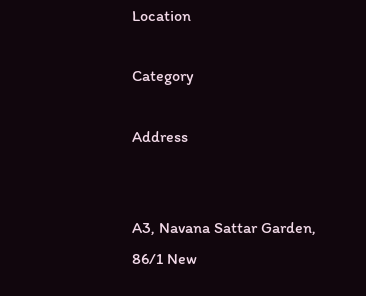Location

Category

Address


A3, Navana Sattar Garden, 86/1 New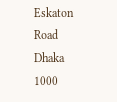Eskaton Road
Dhaka
1000